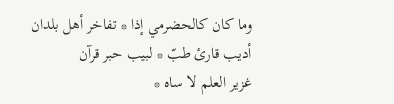وما كان كالحضرمي إذا * تفاخر أهل بلدان
أديب قارئ طبّ * لبيب حبر قرآن
غزير العلم لا ساه *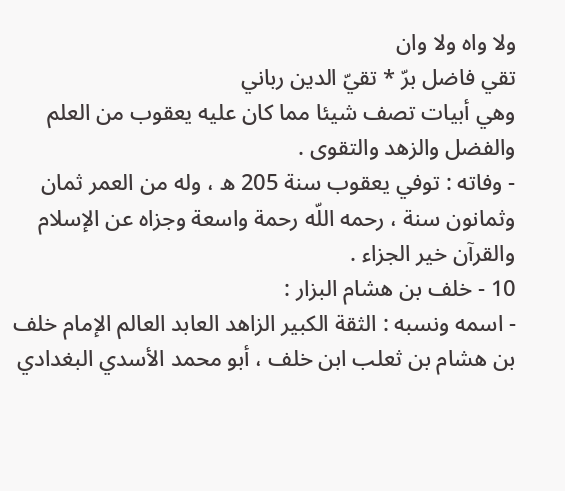ولا واه ولا وان
تقي فاضل برّ * تقيّ الدين رباني
وهي أبيات تصف شيئا مما كان عليه يعقوب من العلم والفضل والزهد والتقوى .
- وفاته : توفي يعقوب سنة 205 ه ، وله من العمر ثمان وثمانون سنة ، رحمه اللّه رحمة واسعة وجزاه عن الإسلام والقرآن خير الجزاء .
10 - خلف بن هشام البزار :
- اسمه ونسبه : الثقة الكبير الزاهد العابد العالم الإمام خلف بن هشام بن ثعلب ابن خلف ، أبو محمد الأسدي البغدادي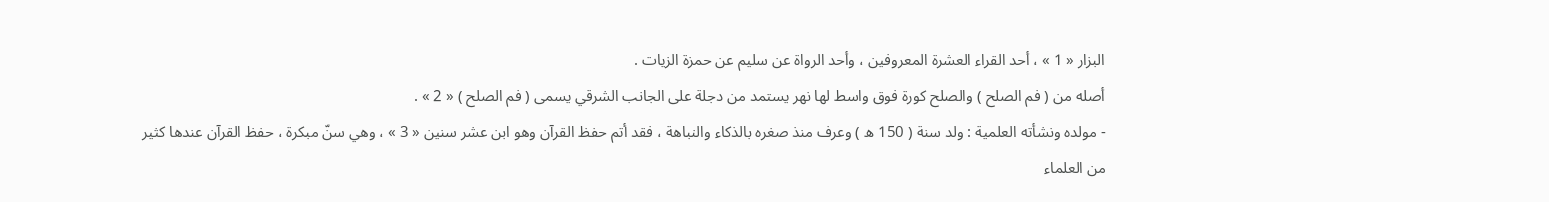البزار « 1 » ، أحد القراء العشرة المعروفين ، وأحد الرواة عن سليم عن حمزة الزيات .
أصله من ( فم الصلح ) والصلح كورة فوق واسط لها نهر يستمد من دجلة على الجانب الشرقي يسمى ( فم الصلح ) « 2 » .
- مولده ونشأته العلمية : ولد سنة ( 150 ه ) وعرف منذ صغره بالذكاء والنباهة ، فقد أتم حفظ القرآن وهو ابن عشر سنين « 3 » ، وهي سنّ مبكرة ، حفظ القرآن عندها كثير من العلماء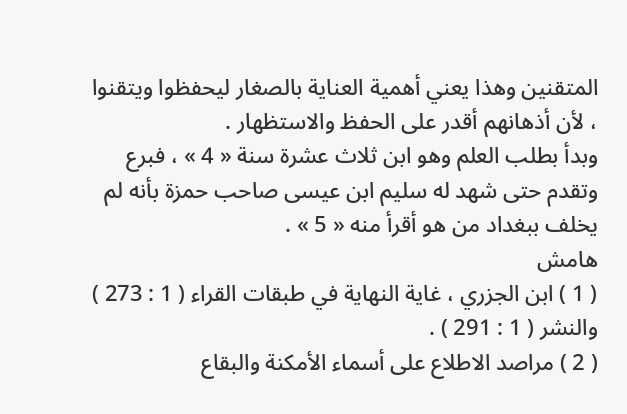المتقنين وهذا يعني أهمية العناية بالصغار ليحفظوا ويتقنوا ، لأن أذهانهم أقدر على الحفظ والاستظهار .
وبدأ بطلب العلم وهو ابن ثلاث عشرة سنة « 4 » ، فبرع وتقدم حتى شهد له سليم ابن عيسى صاحب حمزة بأنه لم يخلف ببغداد من هو أقرأ منه « 5 » .
هامش
( 1 ) ابن الجزري ، غاية النهاية في طبقات القراء ( 1 : 273 ) والنشر ( 1 : 291 ) .
( 2 ) مراصد الاطلاع على أسماء الأمكنة والبقاع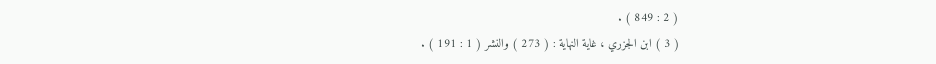( 2 : 849 ) .
( 3 ) ابن الجزري ، غاية النهاية : ( 273 ) والنشر ( 1 : 191 ) .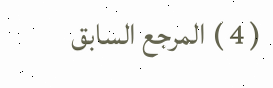( 4 ) المرجع السابق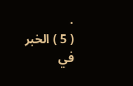.
( 5 ) الخبر في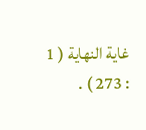غاية النهاية ( 1 : 273 ) .